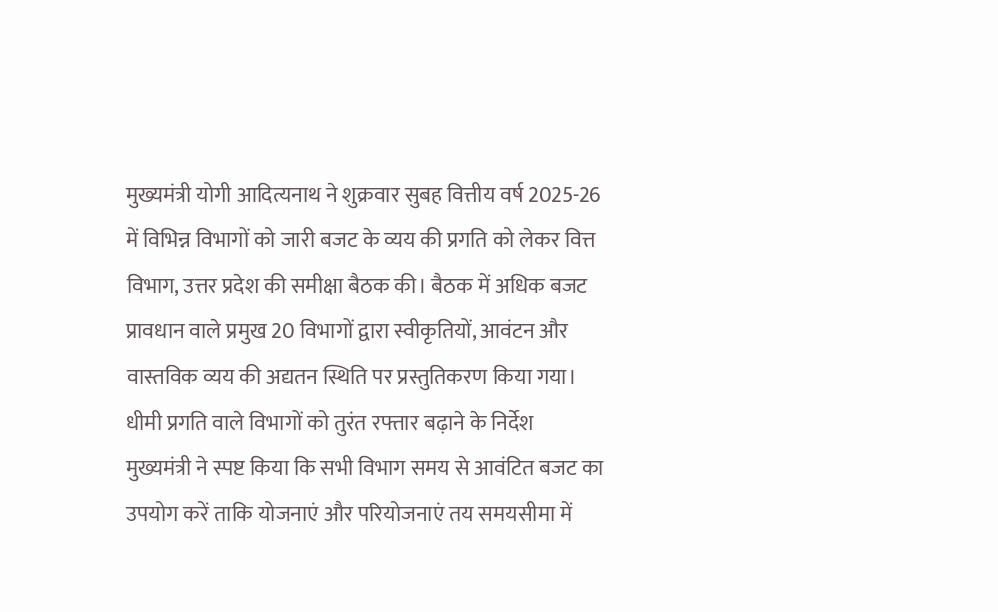मुख्यमंत्री योगी आदित्यनाथ ने शुक्रवार सुबह वित्तीय वर्ष 2025-26 में विभिन्न विभागों को जारी बजट के व्यय की प्रगति को लेकर वित्त विभाग, उत्तर प्रदेश की समीक्षा बैठक की। बैठक में अधिक बजट प्रावधान वाले प्रमुख 20 विभागों द्वारा स्वीकृतियों, आवंटन और वास्तविक व्यय की अद्यतन स्थिति पर प्रस्तुतिकरण किया गया।
धीमी प्रगति वाले विभागों को तुरंत रफ्तार बढ़ाने के निर्देश
मुख्यमंत्री ने स्पष्ट किया कि सभी विभाग समय से आवंटित बजट का उपयोग करें ताकि योजनाएं और परियोजनाएं तय समयसीमा में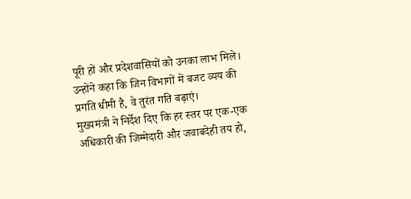पूरी हों और प्रदेशवासियों को उनका लाभ मिले। उन्होंने कहा कि जिन विभागों में बजट व्यय की प्रगति धीमी है, वे तुरंत गति बढ़ाएं।
मुख्यमंत्री ने निर्देश दिए कि हर स्तर पर एक-एक अधिकारी की जिम्मेदारी और जवाबदेही तय हो,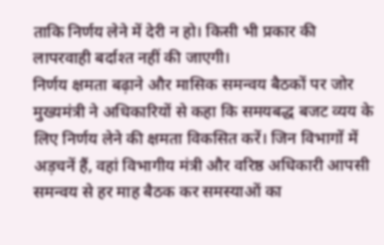ताकि निर्णय लेने में देरी न हो। किसी भी प्रकार की लापरवाही बर्दाश्त नहीं की जाएगी।
निर्णय क्षमता बढ़ाने और मासिक समन्वय बैठकों पर जोर
मुख्यमंत्री ने अधिकारियों से कहा कि समयबद्ध बजट व्यय के लिए निर्णय लेने की क्षमता विकसित करें। जिन विभागों में अड़चनें हैं, वहां विभागीय मंत्री और वरिष्ठ अधिकारी आपसी समन्वय से हर माह बैठक कर समस्याओं का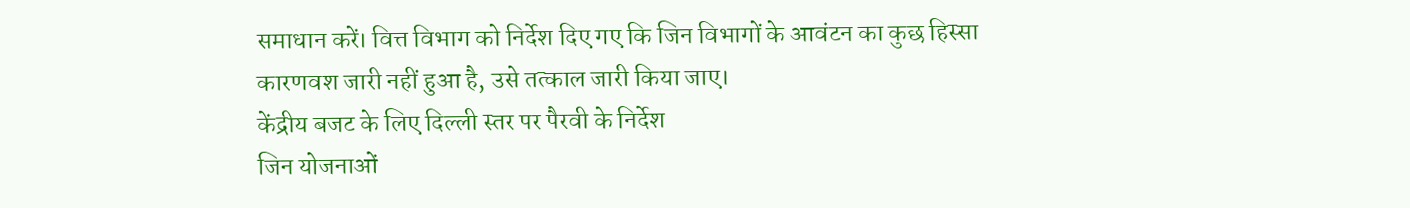समाधान करें। वित्त विभाग को निर्देश दिए गए कि जिन विभागों के आवंटन का कुछ हिस्सा कारणवश जारी नहीं हुआ है, उसे तत्काल जारी किया जाए।
केंद्रीय बजट के लिए दिल्ली स्तर पर पैरवी के निर्देश
जिन योजनाओं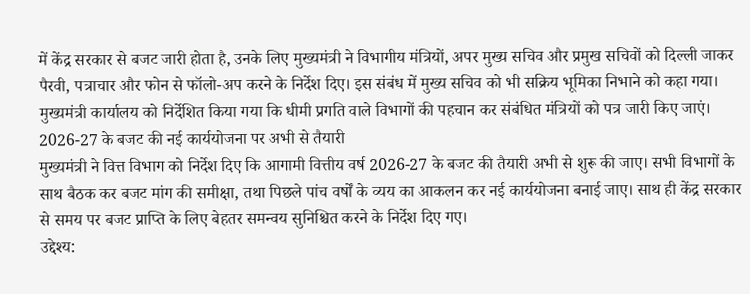में केंद्र सरकार से बजट जारी होता है, उनके लिए मुख्यमंत्री ने विभागीय मंत्रियों, अपर मुख्य सचिव और प्रमुख सचिवों को दिल्ली जाकर पैरवी, पत्राचार और फोन से फॉलो-अप करने के निर्देश दिए। इस संबंध में मुख्य सचिव को भी सक्रिय भूमिका निभाने को कहा गया। मुख्यमंत्री कार्यालय को निर्देशित किया गया कि धीमी प्रगति वाले विभागों की पहचान कर संबंधित मंत्रियों को पत्र जारी किए जाएं।
2026-27 के बजट की नई कार्ययोजना पर अभी से तैयारी
मुख्यमंत्री ने वित्त विभाग को निर्देश दिए कि आगामी वित्तीय वर्ष 2026-27 के बजट की तैयारी अभी से शुरू की जाए। सभी विभागों के साथ बैठक कर बजट मांग की समीक्षा, तथा पिछले पांच वर्षों के व्यय का आकलन कर नई कार्ययोजना बनाई जाए। साथ ही केंद्र सरकार से समय पर बजट प्राप्ति के लिए बेहतर समन्वय सुनिश्चित करने के निर्देश दिए गए।
उद्देश्य: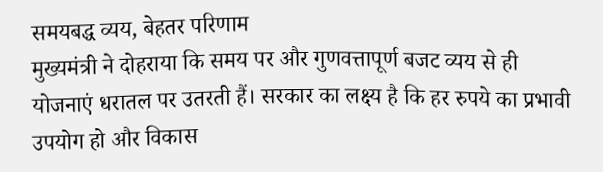समयबद्ध व्यय, बेहतर परिणाम
मुख्यमंत्री ने दोहराया कि समय पर और गुणवत्तापूर्ण बजट व्यय से ही योजनाएं धरातल पर उतरती हैं। सरकार का लक्ष्य है कि हर रुपये का प्रभावी उपयोग हो और विकास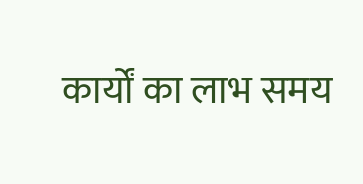कार्यों का लाभ समय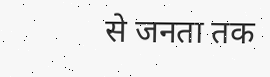से जनता तक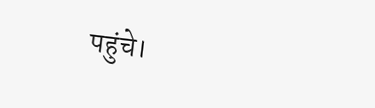पहुंचे।